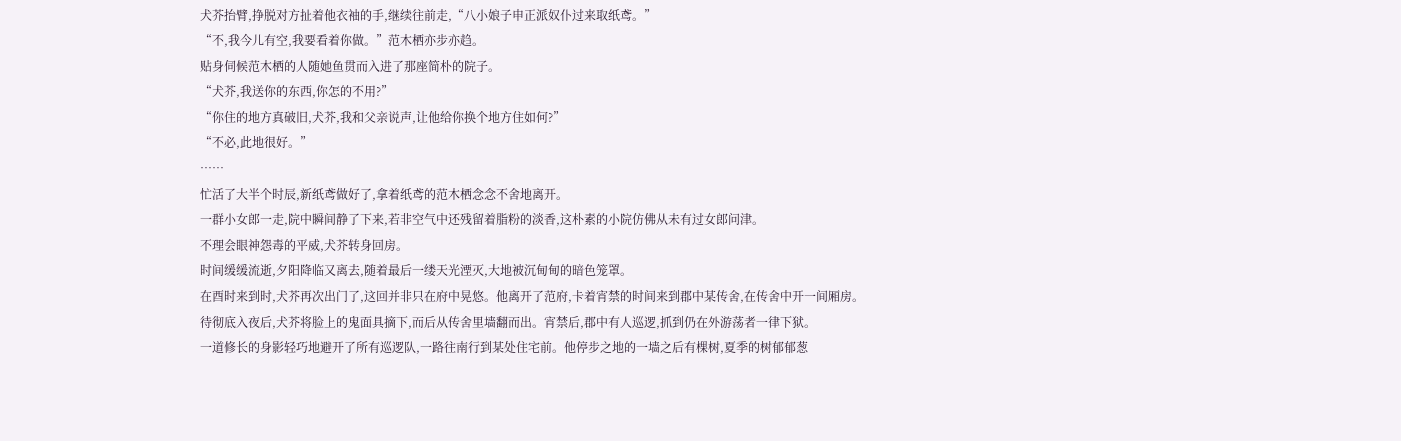犬芥抬臂,挣脱对方扯着他衣袖的手,继续往前走,“八小娘子申正派奴仆过来取纸鸢。”
“不,我今儿有空,我要看着你做。”范木栖亦步亦趋。
贴身伺候范木栖的人随她鱼贯而入进了那座简朴的院子。
“犬芥,我送你的东西,你怎的不用?”
“你住的地方真破旧,犬芥,我和父亲说声,让他给你换个地方住如何?”
“不必,此地很好。”
……
忙活了大半个时辰,新纸鸢做好了,拿着纸鸢的范木栖念念不舍地离开。
一群小女郎一走,院中瞬间静了下来,若非空气中还残留着脂粉的淡香,这朴素的小院仿佛从未有过女郎问津。
不理会眼神怨毒的平威,犬芥转身回房。
时间缓缓流逝,夕阳降临又离去,随着最后一缕天光湮灭,大地被沉甸甸的暗色笼罩。
在酉时来到时,犬芥再次出门了,这回并非只在府中晃悠。他离开了范府,卡着宵禁的时间来到郡中某传舍,在传舍中开一间厢房。
待彻底入夜后,犬芥将脸上的鬼面具摘下,而后从传舍里墙翻而出。宵禁后,郡中有人巡逻,抓到仍在外游荡者一律下狱。
一道修长的身影轻巧地避开了所有巡逻队,一路往南行到某处住宅前。他停步之地的一墙之后有棵树,夏季的树郁郁葱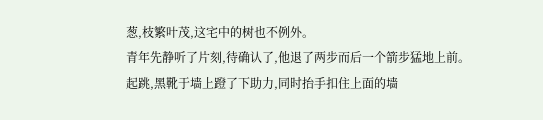葱,枝繁叶茂,这宅中的树也不例外。
青年先静听了片刻,待确认了,他退了两步而后一个箭步猛地上前。
起跳,黑靴于墙上蹬了下助力,同时抬手扣住上面的墙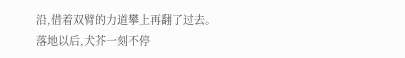沿,借着双臂的力道攀上再翻了过去。
落地以后,犬芥一刻不停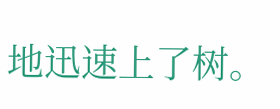地迅速上了树。